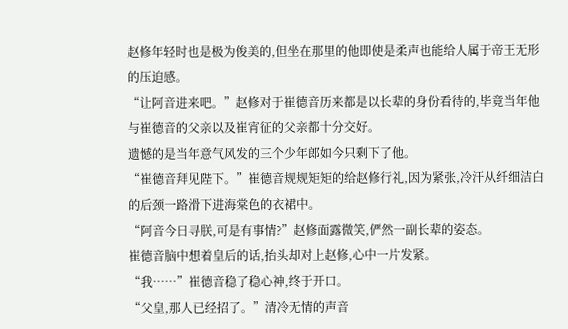赵修年轻时也是极为俊美的,但坐在那里的他即使是柔声也能给人属于帝王无形的压迫感。
“让阿音进来吧。”赵修对于崔德音历来都是以长辈的身份看待的,毕竟当年他与崔德音的父亲以及崔宵征的父亲都十分交好。
遗憾的是当年意气风发的三个少年郎如今只剩下了他。
“崔德音拜见陛下。”崔德音规规矩矩的给赵修行礼,因为紧张,冷汗从纤细洁白的后颈一路滑下进海棠色的衣裙中。
“阿音今日寻朕,可是有事情?”赵修面露微笑,俨然一副长辈的姿态。
崔德音脑中想着皇后的话,抬头却对上赵修,心中一片发紧。
“我……”崔德音稳了稳心神,终于开口。
“父皇,那人已经招了。”清冷无情的声音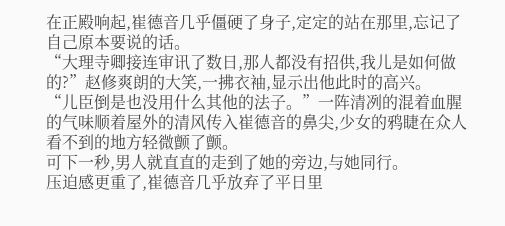在正殿响起,崔德音几乎僵硬了身子,定定的站在那里,忘记了自己原本要说的话。
“大理寺卿接连审讯了数日,那人都没有招供,我儿是如何做的?”赵修爽朗的大笑,一拂衣袖,显示出他此时的高兴。
“儿臣倒是也没用什么其他的法子。”一阵清冽的混着血腥的气味顺着屋外的清风传入崔德音的鼻尖,少女的鸦睫在众人看不到的地方轻微颤了颤。
可下一秒,男人就直直的走到了她的旁边,与她同行。
压迫感更重了,崔德音几乎放弃了平日里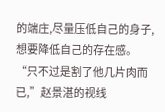的端庄,尽量压低自己的身子,想要降低自己的存在感。
“只不过是割了他几片肉而已,”赵景湛的视线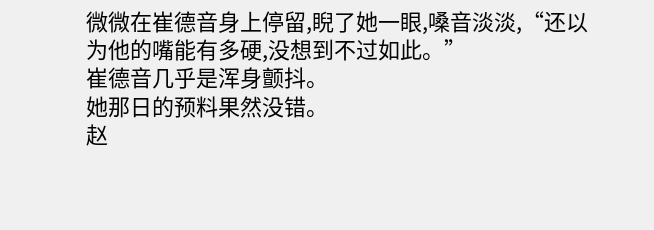微微在崔德音身上停留,睨了她一眼,嗓音淡淡,“还以为他的嘴能有多硬,没想到不过如此。”
崔德音几乎是浑身颤抖。
她那日的预料果然没错。
赵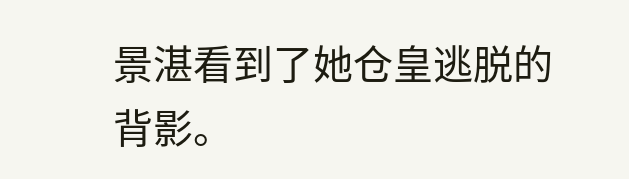景湛看到了她仓皇逃脱的背影。